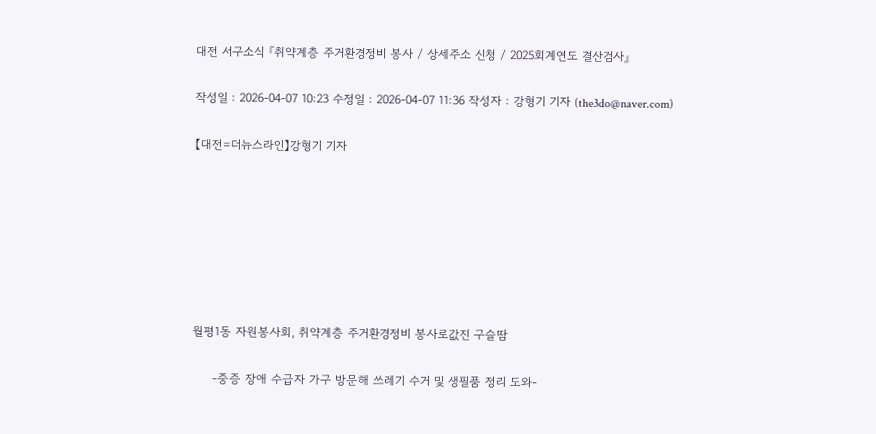대전 서구소식 『취약계층 주거환경정비 봉사 / 상세주소 신청 / 2025회계연도 결산검사』

작성일 : 2026-04-07 10:23 수정일 : 2026-04-07 11:36 작성자 : 강형기 기자 (the3do@naver.com)

【대전=더뉴스라인】강형기 기자







월평1동 자원봉사회, 취약계층 주거환경정비 봉사로값진 구슬땀

     -중증 장애 수급자 가구 방문해 쓰레기 수거 및 생필품 정리 도와-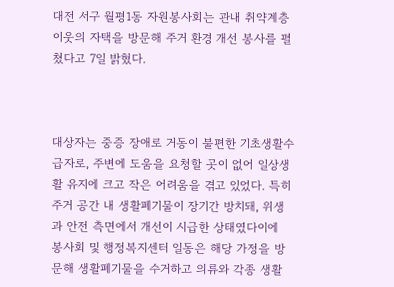대전 서구 월평1동 자원봉사회는 관내 취약계층 이웃의 자택을 방문해 주거 환경 개선 봉사를 펼쳤다고 7일 밝혔다.



대상자는 중증 장애로 거동이 불편한 기초생활수급자로, 주변에 도움을 요청할 곳이 없어 일상생활 유지에 크고 작은 어려움을 겪고 있었다. 특히 주거 공간 내 생활폐기물이 장기간 방치돼, 위생과 안전 측면에서 개선이 시급한 상태였다이에 봉사회 및 행정복지센터 일동은 해당 가정을 방문해 생활폐기물을 수거하고 의류와 각종 생활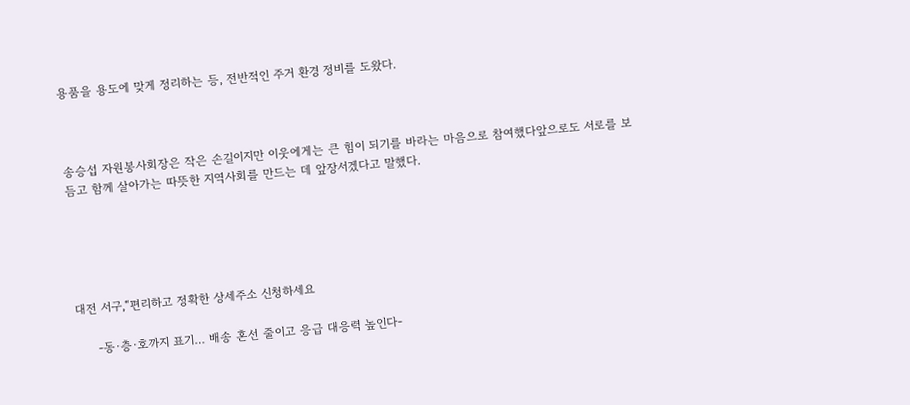용품을 용도에 맞게 정리하는 등, 전반적인 주거 환경 정비를 도왔다.



송승섭 자원봉사회장은 작은 손길이지만 이웃에게는 큰 힘이 되기를 바라는 마음으로 참여했다앞으로도 서로를 보듬고 함께 살아가는 따뜻한 지역사회를 만드는 데 앞장서겠다고 말했다.





대전 서구,“편리하고 정확한 상세주소 신청하세요

     -동·층·호까지 표기… 배송 혼선 줄이고 응급 대응력 높인다-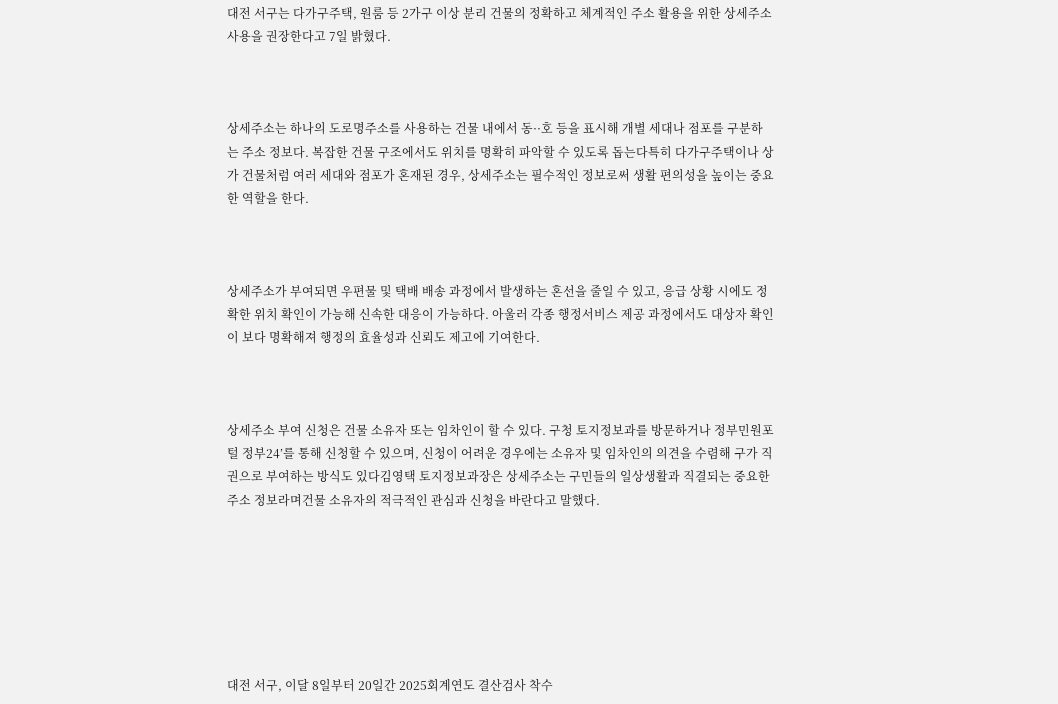대전 서구는 다가구주택, 원룸 등 2가구 이상 분리 건물의 정확하고 체계적인 주소 활용을 위한 상세주소 사용을 권장한다고 7일 밝혔다.



상세주소는 하나의 도로명주소를 사용하는 건물 내에서 동··호 등을 표시해 개별 세대나 점포를 구분하는 주소 정보다. 복잡한 건물 구조에서도 위치를 명확히 파악할 수 있도록 돕는다특히 다가구주택이나 상가 건물처럼 여러 세대와 점포가 혼재된 경우, 상세주소는 필수적인 정보로써 생활 편의성을 높이는 중요한 역할을 한다.



상세주소가 부여되면 우편물 및 택배 배송 과정에서 발생하는 혼선을 줄일 수 있고, 응급 상황 시에도 정확한 위치 확인이 가능해 신속한 대응이 가능하다. 아울러 각종 행정서비스 제공 과정에서도 대상자 확인이 보다 명확해져 행정의 효율성과 신뢰도 제고에 기여한다.



상세주소 부여 신청은 건물 소유자 또는 임차인이 할 수 있다. 구청 토지정보과를 방문하거나 정부민원포털 정부24’를 통해 신청할 수 있으며, 신청이 어려운 경우에는 소유자 및 임차인의 의견을 수렴해 구가 직권으로 부여하는 방식도 있다김영택 토지정보과장은 상세주소는 구민들의 일상생활과 직결되는 중요한 주소 정보라며건물 소유자의 적극적인 관심과 신청을 바란다고 말했다.







대전 서구, 이달 8일부터 20일간 2025회계연도 결산검사 착수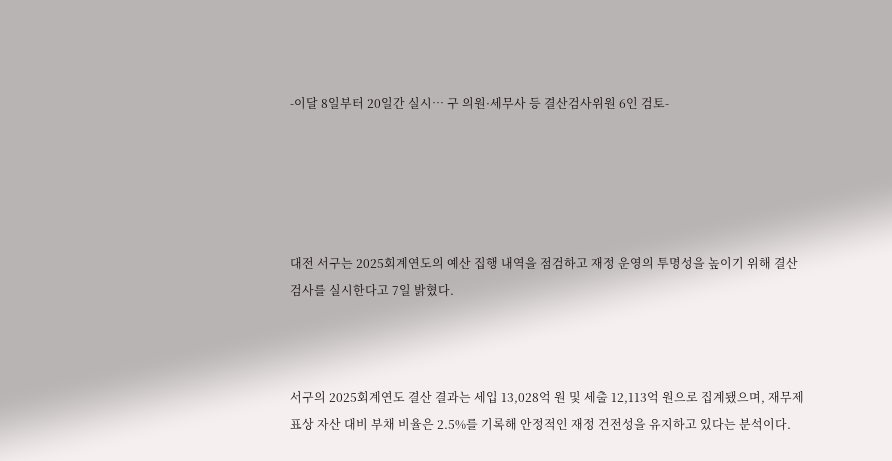-이달 8일부터 20일간 실시… 구 의원·세무사 등 결산검사위원 6인 검토-





대전 서구는 2025회계연도의 예산 집행 내역을 점검하고 재정 운영의 투명성을 높이기 위해 결산검사를 실시한다고 7일 밝혔다.



서구의 2025회계연도 결산 결과는 세입 13,028억 원 및 세출 12,113억 원으로 집계됐으며, 재무제표상 자산 대비 부채 비율은 2.5%를 기록해 안정적인 재정 건전성을 유지하고 있다는 분석이다.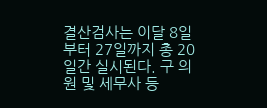결산검사는 이달 8일부터 27일까지 총 20일간 실시된다. 구 의원 및 세무사 등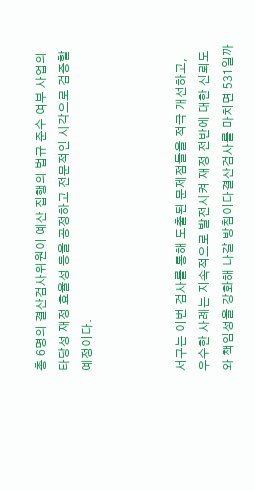총 6명의 결산검사위원이 예산 집행의 법규 준수 여부 사업의 타당성 재정 효율성 등을 공정하고 전문적인 시각으로 검증할 예정이다.



서구는 이번 검사를 통해 도출된 문제점들을 적극 개선하고, 우수한 사례는 지속적으로 발전시켜 재정 전반에 대한 신뢰도와 책임성을 강화해 나갈 방침이다결산검사를 마치면 531일까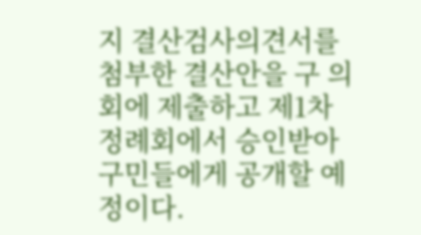지 결산검사의견서를 첨부한 결산안을 구 의회에 제출하고 제1차 정례회에서 승인받아 구민들에게 공개할 예정이다.